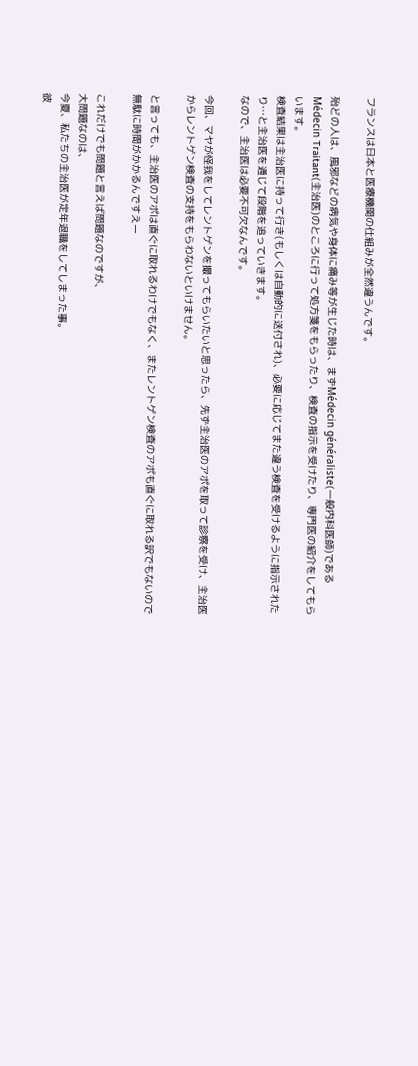フランスは日本と医療機関の仕組みが全然違うんです。

殆どの人は、風邪などの病気や身体に痛み等が生じた時は、まずMédecin généraliste(一般内科医師)であるMédecin Traitant(主治医)のところに行って処方箋をもらったり、検査の指示を受けたり、専門医の紹介をしてもらいます。
検査結果は主治医に持って行き(もしくは自動的に送付され)、必要に応じてまた違う検査を受けるように指示されたり…と主治医を通じて段階を追っていきます。
なので、主治医は必要不可欠なんです。

今回、マヤが怪我をしてレントゲンを撮ってもらいたいと思ったら、先ず主治医のアポを取って診察を受け、主治医からレントゲン検査の支持をもらわないといけません。

と言っても、主治医のアポは直ぐに取れるわけでもなく、またレントゲン検査のアポも直ぐに取れる訳でもないので無駄に時間がかかるんですえー

これだけでも問題と言えば問題なのですが、
大問題なのは、
今夏、私たちの主治医が定年退職をしてしまった事。
彼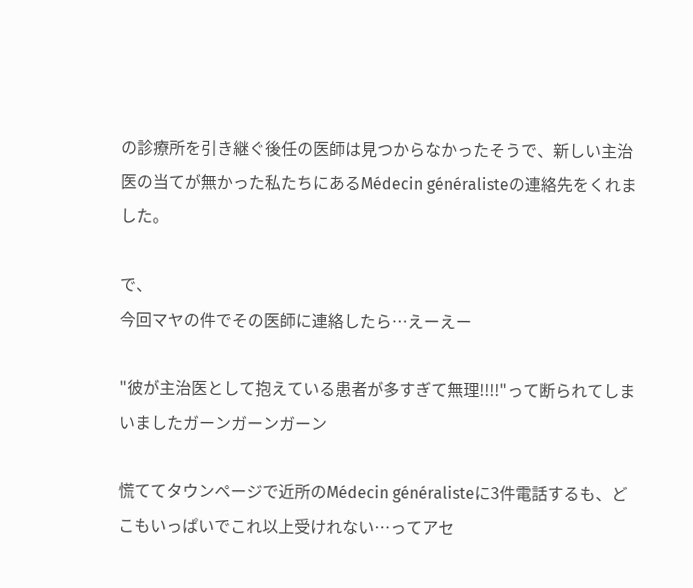の診療所を引き継ぐ後任の医師は見つからなかったそうで、新しい主治医の当てが無かった私たちにあるMédecin généralisteの連絡先をくれました。

で、
今回マヤの件でその医師に連絡したら…えーえー

"彼が主治医として抱えている患者が多すぎて無理!!!!"って断られてしまいましたガーンガーンガーン

慌ててタウンページで近所のMédecin généralisteに3件電話するも、どこもいっぱいでこれ以上受けれない…ってアセ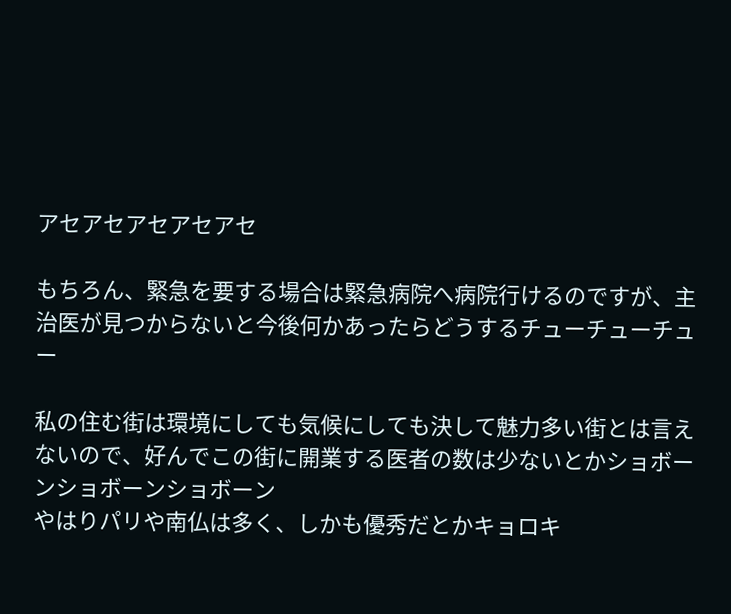アセアセアセアセアセ

もちろん、緊急を要する場合は緊急病院へ病院行けるのですが、主治医が見つからないと今後何かあったらどうするチューチューチュー

私の住む街は環境にしても気候にしても決して魅力多い街とは言えないので、好んでこの街に開業する医者の数は少ないとかショボーンショボーンショボーン
やはりパリや南仏は多く、しかも優秀だとかキョロキ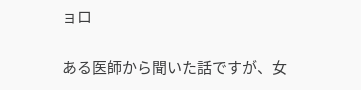ョロ

ある医師から聞いた話ですが、女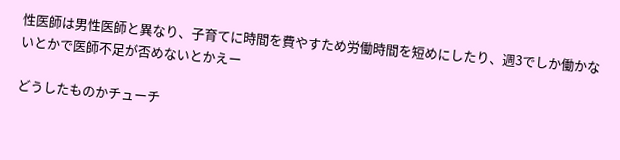性医師は男性医師と異なり、子育てに時間を費やすため労働時間を短めにしたり、週3でしか働かないとかで医師不足が否めないとかえー

どうしたものかチューチ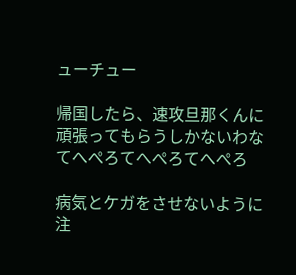ューチュー

帰国したら、速攻旦那くんに頑張ってもらうしかないわなてへぺろてへぺろてへぺろ

病気とケガをさせないように注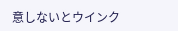意しないとウインク